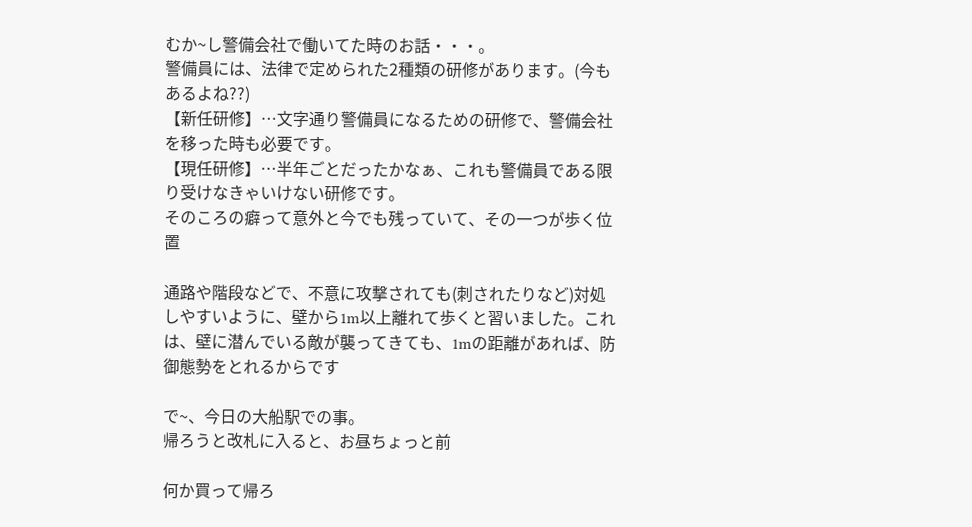むか~し警備会社で働いてた時のお話・・・。
警備員には、法律で定められた2種類の研修があります。(今もあるよね??)
【新任研修】…文字通り警備員になるための研修で、警備会社を移った時も必要です。
【現任研修】…半年ごとだったかなぁ、これも警備員である限り受けなきゃいけない研修です。
そのころの癖って意外と今でも残っていて、その一つが歩く位置

通路や階段などで、不意に攻撃されても(刺されたりなど)対処しやすいように、壁から1m以上離れて歩くと習いました。これは、壁に潜んでいる敵が襲ってきても、1mの距離があれば、防御態勢をとれるからです

で~、今日の大船駅での事。
帰ろうと改札に入ると、お昼ちょっと前

何か買って帰ろ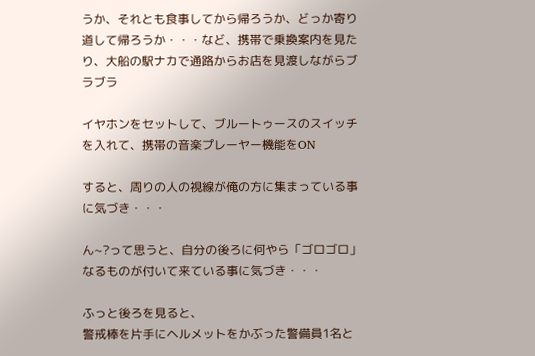うか、それとも食事してから帰ろうか、どっか寄り道して帰ろうか・・・など、携帯で乗換案内を見たり、大船の駅ナカで通路からお店を見渡しながらブラブラ

イヤホンをセットして、ブルートゥースのスイッチを入れて、携帯の音楽プレーヤー機能をON

すると、周りの人の視線が俺の方に集まっている事に気づき・・・

ん~?って思うと、自分の後ろに何やら「ゴロゴロ」なるものが付いて来ている事に気づき・・・

ふっと後ろを見ると、
警戒棒を片手にヘルメットをかぶった警備員1名と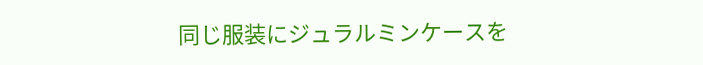同じ服装にジュラルミンケースを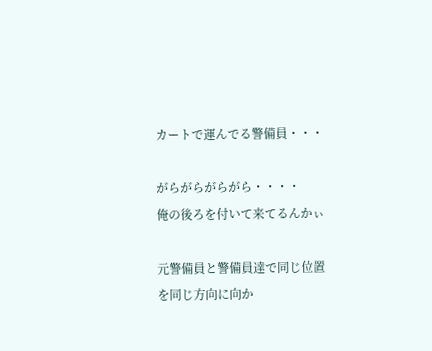カートで運んでる警備員・・・

がらがらがらがら・・・・
俺の後ろを付いて来てるんかぃ

元警備員と警備員達で同じ位置を同じ方向に向か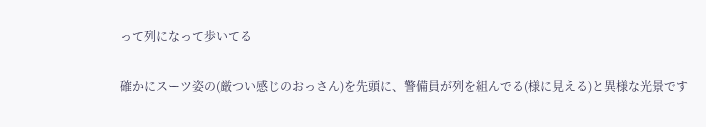って列になって歩いてる

確かにスーツ姿の(厳つい感じのおっさん)を先頭に、警備員が列を組んでる(様に見える)と異様な光景です